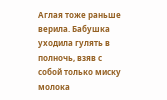Аглая тоже раньше верила. Бабушка уходила гулять в полночь, взяв с собой только миску молока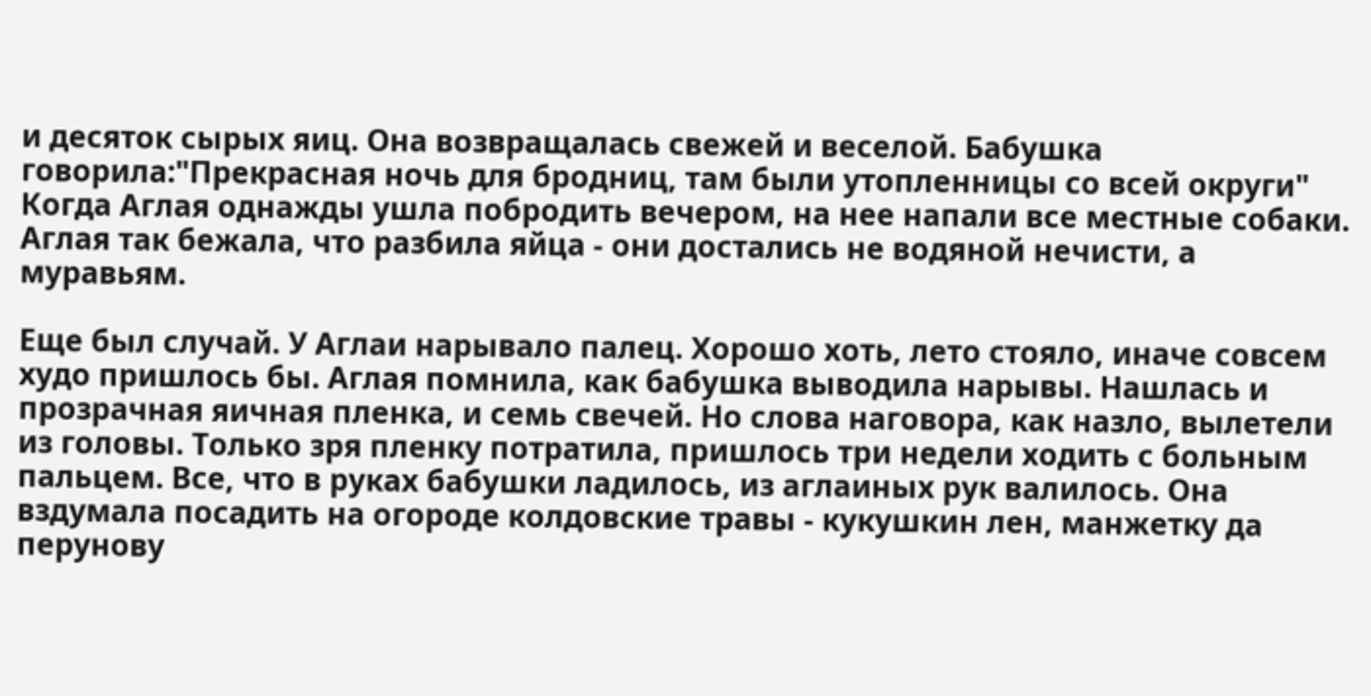и десяток сырых яиц. Она возвращалась свежей и веселой. Бабушка говорила:"Прекрасная ночь для бродниц, там были утопленницы со всей округи" Когда Аглая однажды ушла побродить вечером, на нее напали все местные собаки. Аглая так бежала, что разбила яйца - они достались не водяной нечисти, а муравьям.

Еще был случай. У Аглаи нарывало палец. Хорошо хоть, лето стояло, иначе совсем худо пришлось бы. Аглая помнила, как бабушка выводила нарывы. Нашлась и прозрачная яичная пленка, и семь свечей. Но слова наговора, как назло, вылетели из головы. Только зря пленку потратила, пришлось три недели ходить с больным пальцем. Все, что в руках бабушки ладилось, из аглаиных рук валилось. Она вздумала посадить на огороде колдовские травы - кукушкин лен, манжетку да перунову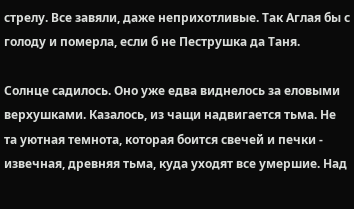стрелу. Все завяли, даже неприхотливые. Так Аглая бы с голоду и померла, если б не Пеструшка да Таня.

Солнце садилось. Оно уже едва виднелось за еловыми верхушками. Казалось, из чащи надвигается тьма. Не та уютная темнота, которая боится свечей и печки - извечная, древняя тьма, куда уходят все умершие. Над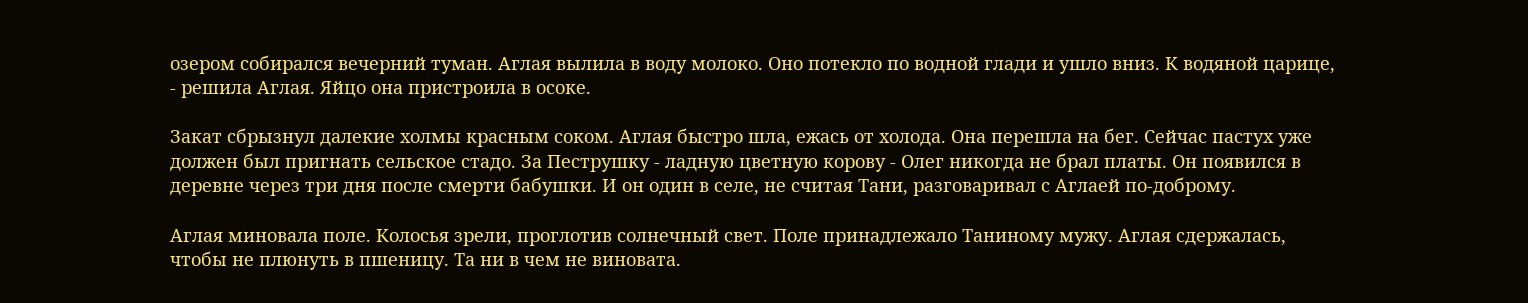озером собирался вечерний туман. Аглая вылила в воду молоко. Оно потекло по водной глади и ушло вниз. К водяной царице, - решила Аглая. Яйцо она пристроила в осоке.

Закат сбрызнул далекие холмы красным соком. Аглая быстро шла, ежась от холода. Она перешла на бег. Сейчас пастух уже должен был пригнать сельское стадо. За Пеструшку - ладную цветную корову - Олег никогда не брал платы. Он появился в деревне через три дня после смерти бабушки. И он один в селе, не считая Тани, разговаривал с Аглаей по-доброму.

Аглая миновала поле. Колосья зрели, проглотив солнечный свет. Поле принадлежало Таниному мужу. Аглая сдержалась, чтобы не плюнуть в пшеницу. Та ни в чем не виновата.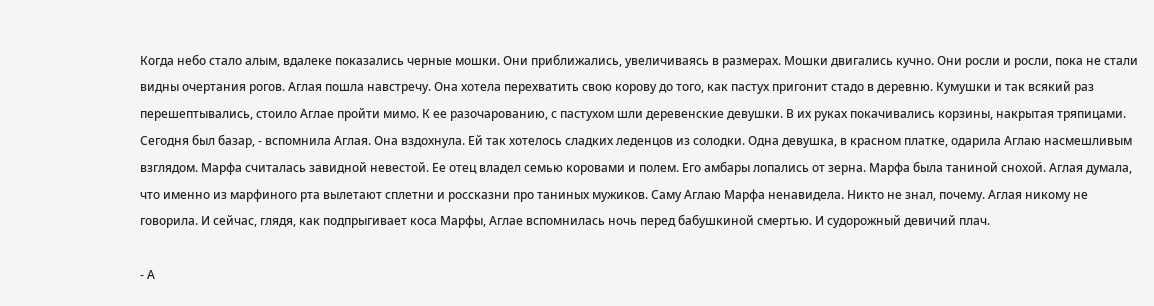Когда небо стало алым, вдалеке показались черные мошки. Они приближались, увеличиваясь в размерах. Мошки двигались кучно. Они росли и росли, пока не стали видны очертания рогов. Аглая пошла навстречу. Она хотела перехватить свою корову до того, как пастух пригонит стадо в деревню. Кумушки и так всякий раз перешептывались, стоило Аглае пройти мимо. К ее разочарованию, с пастухом шли деревенские девушки. В их руках покачивались корзины, накрытая тряпицами. Сегодня был базар, - вспомнила Аглая. Она вздохнула. Ей так хотелось сладких леденцов из солодки. Одна девушка, в красном платке, одарила Аглаю насмешливым взглядом. Марфа считалась завидной невестой. Ее отец владел семью коровами и полем. Его амбары лопались от зерна. Марфа была таниной снохой. Аглая думала, что именно из марфиного рта вылетают сплетни и россказни про таниных мужиков. Саму Аглаю Марфа ненавидела. Никто не знал, почему. Аглая никому не говорила. И сейчас, глядя, как подпрыгивает коса Марфы, Аглае вспомнилась ночь перед бабушкиной смертью. И судорожный девичий плач.

- А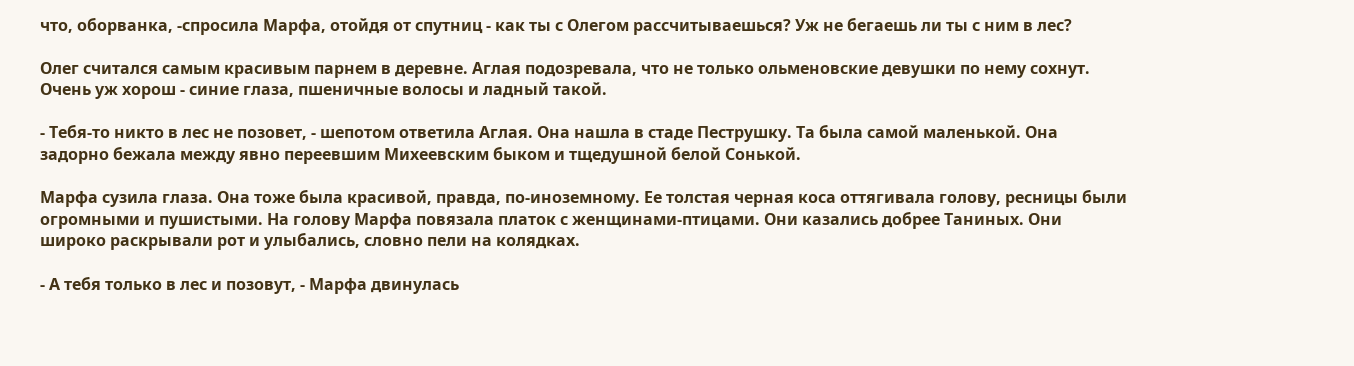что, оборванка, -спросила Марфа, отойдя от спутниц - как ты с Олегом рассчитываешься? Уж не бегаешь ли ты с ним в лес?

Олег считался самым красивым парнем в деревне. Аглая подозревала, что не только ольменовские девушки по нему сохнут. Очень уж хорош - синие глаза, пшеничные волосы и ладный такой.

- Тебя-то никто в лес не позовет, - шепотом ответила Аглая. Она нашла в стаде Пеструшку. Та была самой маленькой. Она задорно бежала между явно переевшим Михеевским быком и тщедушной белой Сонькой.

Марфа сузила глаза. Она тоже была красивой, правда, по-иноземному. Ее толстая черная коса оттягивала голову, ресницы были огромными и пушистыми. На голову Марфа повязала платок с женщинами-птицами. Они казались добрее Таниных. Они широко раскрывали рот и улыбались, словно пели на колядках.

- А тебя только в лес и позовут, - Марфа двинулась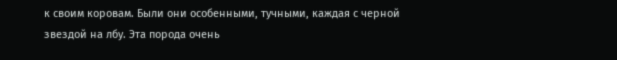к своим коровам. Были они особенными, тучными, каждая с черной звездой на лбу. Эта порода очень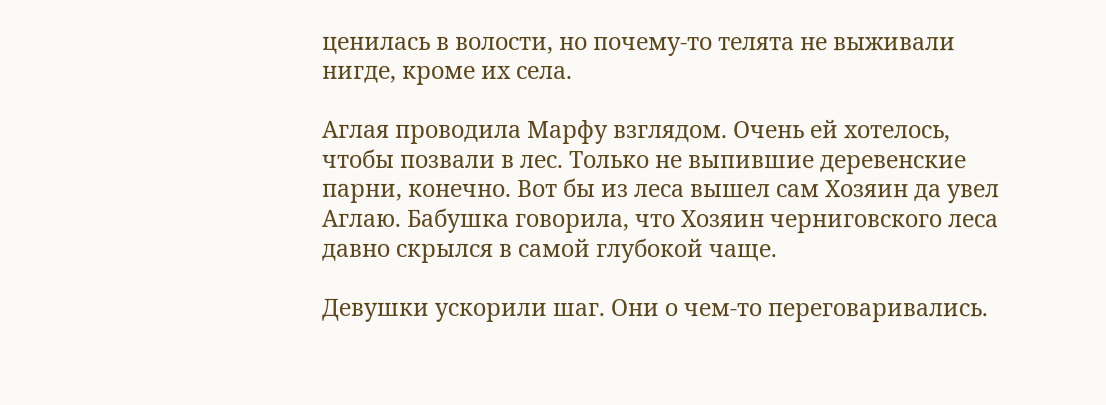ценилась в волости, но почему-то телята не выживали нигде, кроме их села.

Аглая проводила Марфу взглядом. Очень ей хотелось, чтобы позвали в лес. Только не выпившие деревенские парни, конечно. Вот бы из леса вышел сам Хозяин да увел Аглаю. Бабушка говорила, что Хозяин черниговского леса давно скрылся в самой глубокой чаще.

Девушки ускорили шаг. Они о чем-то переговаривались.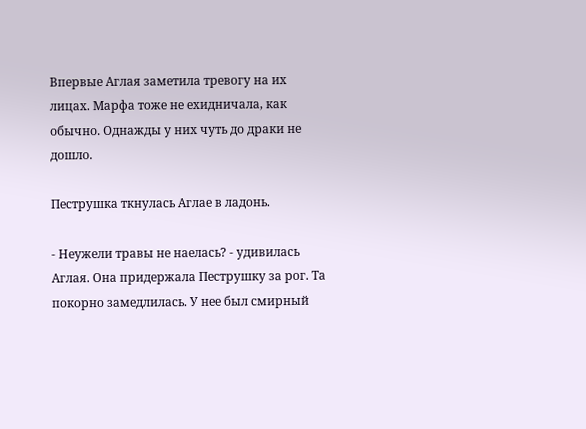Впервые Аглая заметила тревогу на их лицах. Марфа тоже не ехидничала, как обычно. Однажды у них чуть до драки не дошло.

Пеструшка ткнулась Аглае в ладонь.

- Неужели травы не наелась? - удивилась Аглая. Она придержала Пеструшку за рог. Та покорно замедлилась. У нее был смирный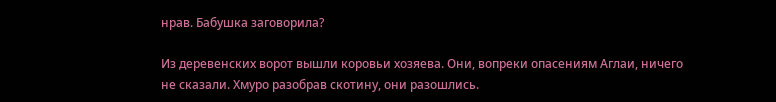нрав. Бабушка заговорила?

Из деревенских ворот вышли коровьи хозяева. Они, вопреки опасениям Аглаи, ничего не сказали. Хмуро разобрав скотину, они разошлись.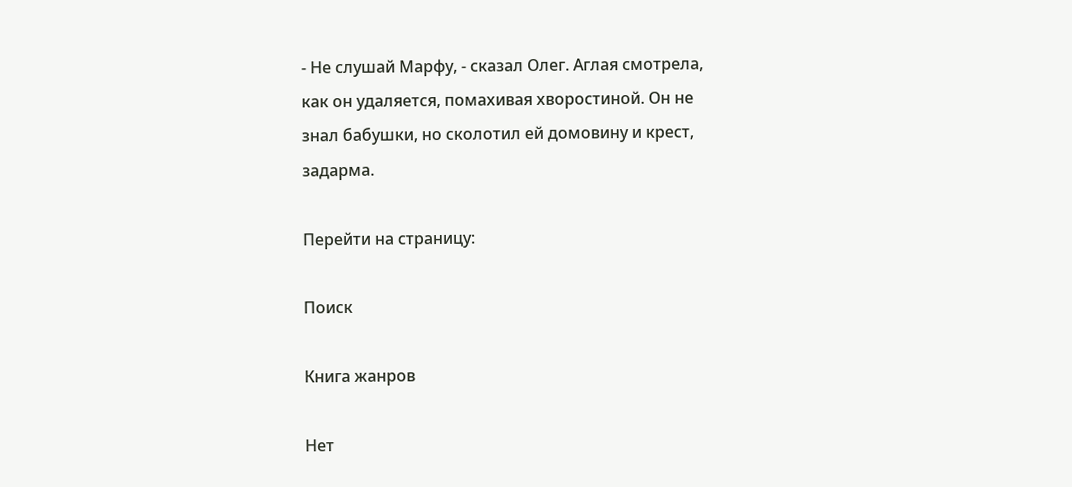- Не слушай Марфу, - сказал Олег. Аглая смотрела, как он удаляется, помахивая хворостиной. Он не знал бабушки, но сколотил ей домовину и крест, задарма.

Перейти на страницу:

Поиск

Книга жанров

Нет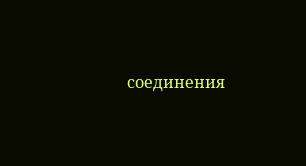соединения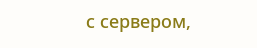с сервером,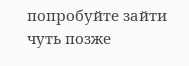попробуйте зайти чуть позже